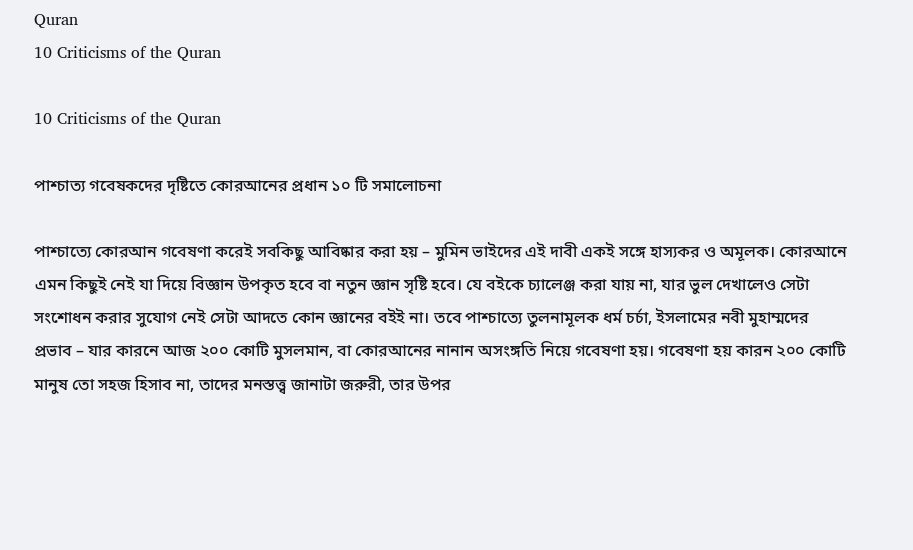Quran
10 Criticisms of the Quran

10 Criticisms of the Quran

পাশ্চাত্য গবেষকদের দৃষ্টিতে কোরআনের প্রধান ১০ টি সমালোচনা

পাশ্চাত্যে কোরআন গবেষণা করেই সবকিছু আবিষ্কার করা হয় – মুমিন ভাইদের এই দাবী একই সঙ্গে হাস্যকর ও অমূলক। কোরআনে এমন কিছুই নেই যা দিয়ে বিজ্ঞান উপকৃত হবে বা নতুন জ্ঞান সৃষ্টি হবে। যে বইকে চ্যালেঞ্জ করা যায় না, যার ভুল দেখালেও সেটা সংশোধন করার সুযোগ নেই সেটা আদতে কোন জ্ঞানের বইই না। তবে পাশ্চাত্যে তুলনামূলক ধর্ম চর্চা, ইসলামের নবী মুহাম্মদের প্রভাব – যার কারনে আজ ২০০ কোটি মুসলমান, বা কোরআনের নানান অসংঙ্গতি নিয়ে গবেষণা হয়। গবেষণা হয় কারন ২০০ কোটি মানুষ তো সহজ হিসাব না, তাদের মনস্তত্ত্ব জানাটা জরুরী, তার উপর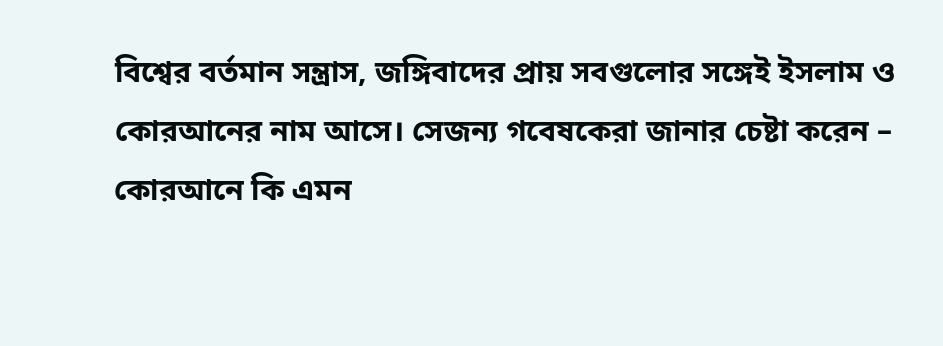বিশ্বের বর্তমান সন্ত্রাস, জঙ্গিবাদের প্রায় সবগুলোর সঙ্গেই ইসলাম ও কোরআনের নাম আসে। সেজন্য গবেষকেরা জানার চেষ্টা করেন – কোরআনে কি এমন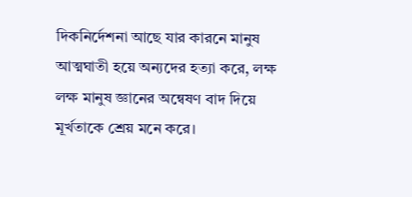দিকনির্দেশনা আছে যার কারনে মানুষ আত্মঘাতী হয়ে অন্যদের হত্যা করে, লক্ষ লক্ষ মানুষ জ্ঞানের অন্বেষণ বাদ দিয়ে মূর্খতাকে শ্রেয় মনে করে।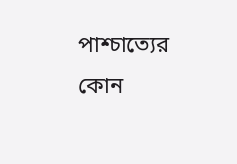পাশ্চাত্যের কোন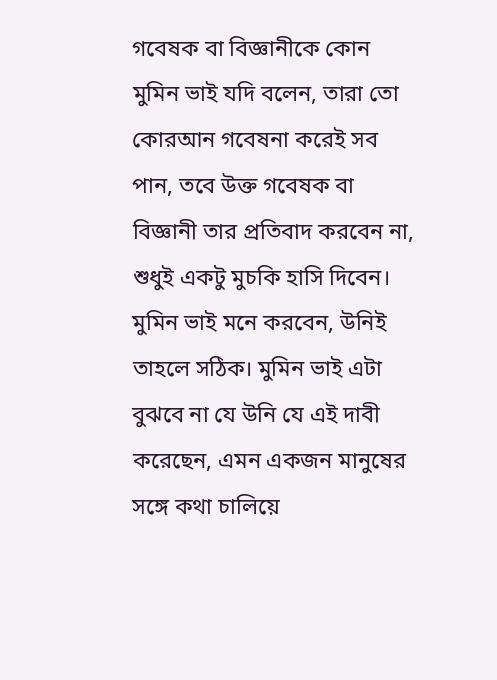গবেষক বা বিজ্ঞানীকে কোন মুমিন ভাই যদি বলেন, তারা তো কোরআন গবেষনা করেই সব পান, তবে উক্ত গবেষক বা বিজ্ঞানী তার প্রতিবাদ করবেন না, শুধুই একটু মুচকি হাসি দিবেন। মুমিন ভাই মনে করবেন, উনিই তাহলে সঠিক। মুমিন ভাই এটা বুঝবে না যে উনি যে এই দাবী করেছেন, এমন একজন মানুষের সঙ্গে কথা চালিয়ে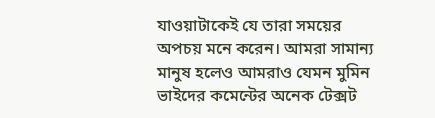যাওয়াটাকেই যে তারা সময়ের অপচয় মনে করেন। আমরা সামান্য মানুষ হলেও আমরাও যেমন মুমিন ভাইদের কমেন্টের অনেক টেক্সট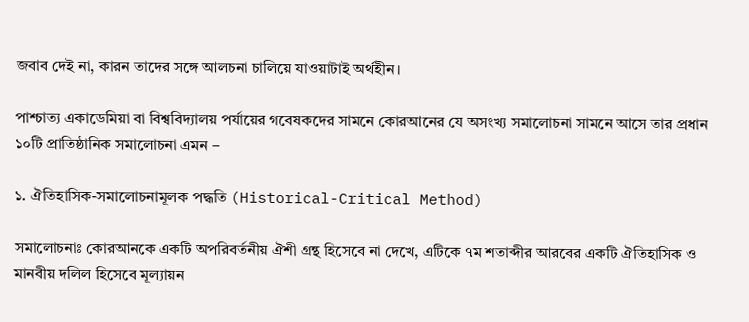জবাব দেই না, কারন তাদের সঙ্গে আলচনা চালিয়ে যাওয়াটাই অর্থহীন।

পাশ্চাত্য একাডেমিয়া বা বিশ্ববিদ্যালয় পর্যায়ের গবেষকদের সামনে কোরআনের যে অসংখ্য সমালোচনা সামনে আসে তার প্রধান ১০টি প্রাতিষ্ঠানিক সমালোচনা এমন –

১. ঐতিহাসিক-সমালোচনামূলক পদ্ধতি (Historical-Critical Method)

সমালোচনাঃ কোরআনকে একটি অপরিবর্তনীয় ঐশী গ্রন্থ হিসেবে না দেখে, এটিকে ৭ম শতাব্দীর আরবের একটি ঐতিহাসিক ও মানবীয় দলিল হিসেবে মূল্যায়ন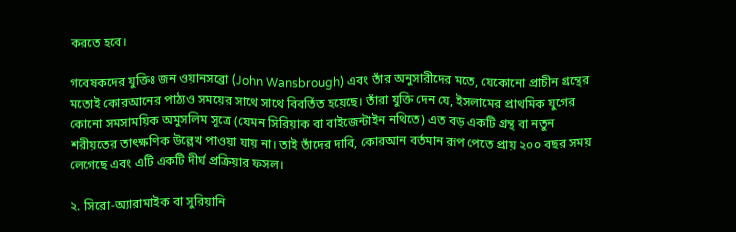করতে হবে।

গবেষকদের যুক্তিঃ জন ওয়ানসব্রো (John Wansbrough) এবং তাঁর অনুসারীদের মতে, যেকোনো প্রাচীন গ্রন্থের মতোই কোরআনের পাঠ্যও সময়ের সাথে সাথে বিবর্তিত হয়েছে। তাঁরা যুক্তি দেন যে, ইসলামের প্রাথমিক যুগের কোনো সমসাময়িক অমুসলিম সূত্রে (যেমন সিরিয়াক বা বাইজেন্টাইন নথিতে) এত বড় একটি গ্রন্থ বা নতুন শরীয়তের তাৎক্ষণিক উল্লেখ পাওয়া যায় না। তাই তাঁদের দাবি, কোরআন বর্তমান রূপ পেতে প্রায় ২০০ বছর সময় লেগেছে এবং এটি একটি দীর্ঘ প্রক্রিয়ার ফসল।

২. সিরো-অ্যারামাইক বা সুরিয়ানি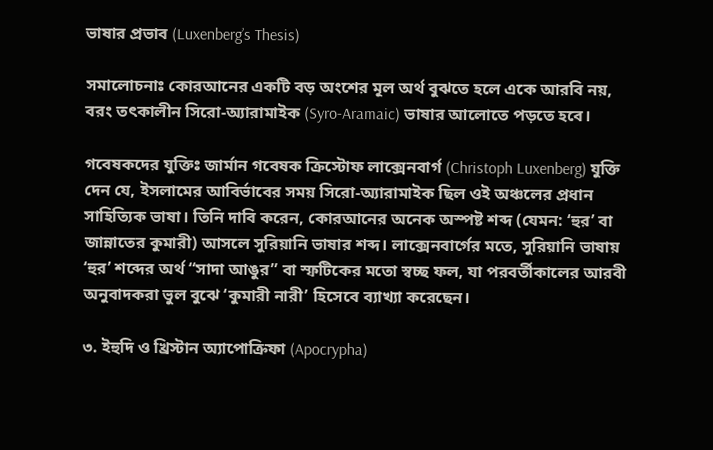ভাষার প্রভাব (Luxenberg’s Thesis)

সমালোচনাঃ কোরআনের একটি বড় অংশের মূল অর্থ বুঝতে হলে একে আরবি নয়, বরং তৎকালীন সিরো-অ্যারামাইক (Syro-Aramaic) ভাষার আলোতে পড়তে হবে।

গবেষকদের যুক্তিঃ জার্মান গবেষক ক্রিস্টোফ লাক্সেনবার্গ (Christoph Luxenberg) যুক্তি দেন যে, ইসলামের আবির্ভাবের সময় সিরো-অ্যারামাইক ছিল ওই অঞ্চলের প্রধান সাহিত্যিক ভাষা। তিনি দাবি করেন, কোরআনের অনেক অস্পষ্ট শব্দ (যেমন: ‘হুর’ বা জান্নাতের কুমারী) আসলে সুরিয়ানি ভাষার শব্দ। লাক্সেনবার্গের মতে, সুরিয়ানি ভাষায় ‘হুর’ শব্দের অর্থ “সাদা আঙুর” বা স্ফটিকের মতো স্বচ্ছ ফল, যা পরবর্তীকালের আরবী অনুবাদকরা ভুল বুঝে ‘কুমারী নারী’ হিসেবে ব্যাখ্যা করেছেন।

৩. ইহুদি ও খ্রিস্টান অ্যাপোক্রিফা (Apocrypha)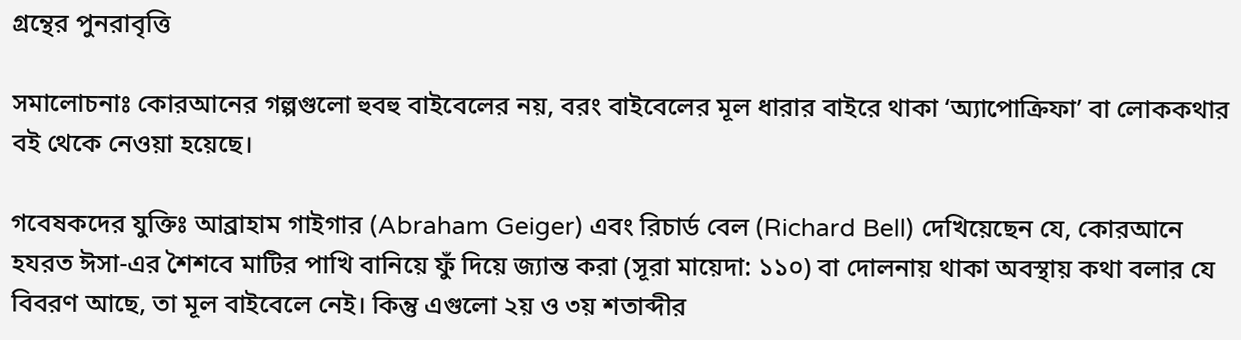গ্রন্থের পুনরাবৃত্তি

সমালোচনাঃ কোরআনের গল্পগুলো হুবহু বাইবেলের নয়, বরং বাইবেলের মূল ধারার বাইরে থাকা ‘অ্যাপোক্রিফা’ বা লোককথার বই থেকে নেওয়া হয়েছে।

গবেষকদের যুক্তিঃ আব্রাহাম গাইগার (Abraham Geiger) এবং রিচার্ড বেল (Richard Bell) দেখিয়েছেন যে, কোরআনে হযরত ঈসা-এর শৈশবে মাটির পাখি বানিয়ে ফুঁ দিয়ে জ্যান্ত করা (সূরা মায়েদা: ১১০) বা দোলনায় থাকা অবস্থায় কথা বলার যে বিবরণ আছে, তা মূল বাইবেলে নেই। কিন্তু এগুলো ২য় ও ৩য় শতাব্দীর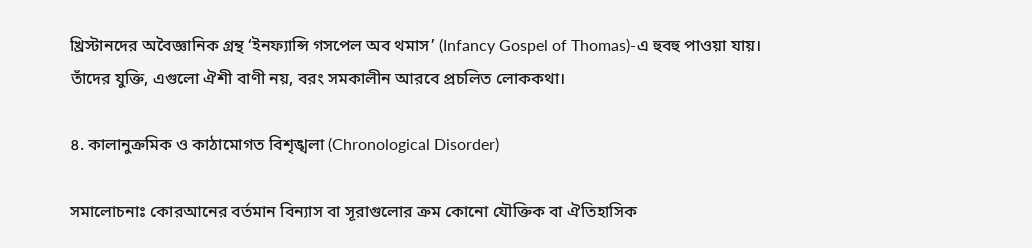খ্রিস্টানদের অবৈজ্ঞানিক গ্রন্থ ‘ইনফ্যান্সি গসপেল অব থমাস’ (Infancy Gospel of Thomas)-এ হুবহু পাওয়া যায়। তাঁদের যুক্তি, এগুলো ঐশী বাণী নয়, বরং সমকালীন আরবে প্রচলিত লোককথা।

৪. কালানুক্রমিক ও কাঠামোগত বিশৃঙ্খলা (Chronological Disorder)

সমালোচনাঃ কোরআনের বর্তমান বিন্যাস বা সূরাগুলোর ক্রম কোনো যৌক্তিক বা ঐতিহাসিক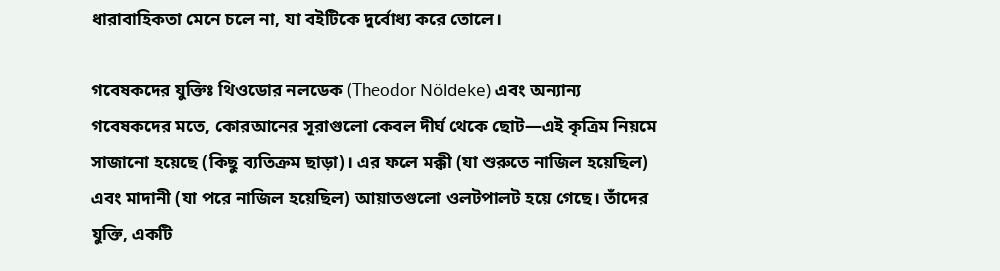ধারাবাহিকতা মেনে চলে না, যা বইটিকে দুর্বোধ্য করে তোলে।

গবেষকদের যুক্তিঃ থিওডোর নলডেক (Theodor Nöldeke) এবং অন্যান্য গবেষকদের মতে, কোরআনের সূরাগুলো কেবল দীর্ঘ থেকে ছোট—এই কৃত্রিম নিয়মে সাজানো হয়েছে (কিছু ব্যতিক্রম ছাড়া)। এর ফলে মক্কী (যা শুরুতে নাজিল হয়েছিল) এবং মাদানী (যা পরে নাজিল হয়েছিল) আয়াতগুলো ওলটপালট হয়ে গেছে। তাঁদের যুক্তি, একটি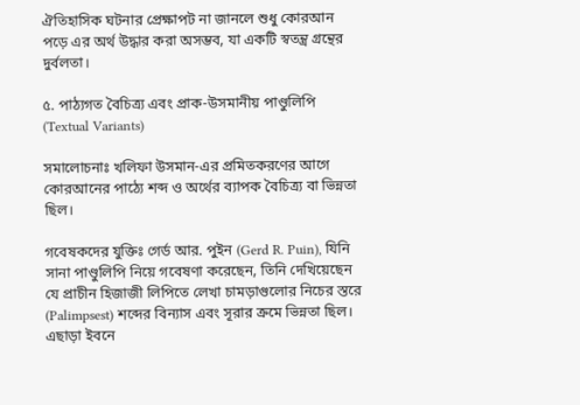ঐতিহাসিক ঘটনার প্রেক্ষাপট না জানলে শুধু কোরআন পড়ে এর অর্থ উদ্ধার করা অসম্ভব, যা একটি স্বতন্ত্র গ্রন্থের দুর্বলতা।

৫. পাঠ্যগত বৈচিত্র্য এবং প্রাক-উসমানীয় পাণ্ডুলিপি (Textual Variants)

সমালোচনাঃ খলিফা উসমান-এর প্রমিতকরণের আগে কোরআনের পাঠ্যে শব্দ ও অর্থের ব্যাপক বৈচিত্র্য বা ভিন্নতা ছিল।

গবেষকদের যুক্তিঃ গের্ড আর. পুইন (Gerd R. Puin), যিনি সানা পাণ্ডুলিপি নিয়ে গবেষণা করেছেন, তিনি দেখিয়েছেন যে প্রাচীন হিজাজী লিপিতে লেখা চামড়াগুলোর নিচের স্তরে (Palimpsest) শব্দের বিন্যাস এবং সূরার ক্রমে ভিন্নতা ছিল। এছাড়া ইবনে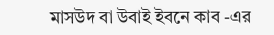মাসউদ বা উবাই ইবনে কাব -এর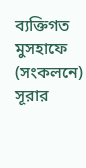ব্যক্তিগত মুসহাফে (সংকলনে) সূরার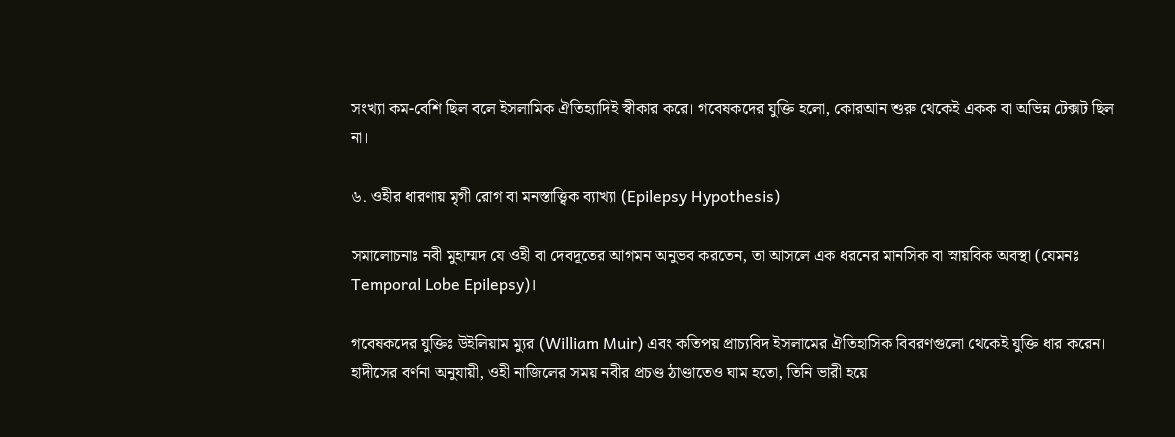সংখ্যা কম-বেশি ছিল বলে ইসলামিক ঐতিহ্যাদিই স্বীকার করে। গবেষকদের যুক্তি হলো, কোরআন শুরু থেকেই একক বা অভিন্ন টেক্সট ছিল না।

৬. ওহীর ধারণায় মৃগী রোগ বা মনস্তাত্ত্বিক ব্যাখ্যা (Epilepsy Hypothesis)

সমালোচনাঃ নবী মুহাম্মদ যে ওহী বা দেবদূতের আগমন অনুভব করতেন, তা আসলে এক ধরনের মানসিক বা স্নায়বিক অবস্থা (যেমনঃ Temporal Lobe Epilepsy)।

গবেষকদের যুক্তিঃ উইলিয়াম ম্যুর (William Muir) এবং কতিপয় প্রাচ্যবিদ ইসলামের ঐতিহাসিক বিবরণগুলো থেকেই যুক্তি ধার করেন। হাদীসের বর্ণনা অনুযায়ী, ওহী নাজিলের সময় নবীর প্রচণ্ড ঠাণ্ডাতেও ঘাম হতো, তিনি ভারী হয়ে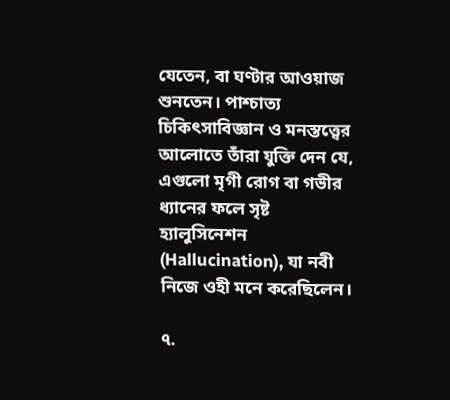যেতেন, বা ঘণ্টার আওয়াজ শুনতেন। পাশ্চাত্য চিকিৎসাবিজ্ঞান ও মনস্তত্ত্বের আলোতে তাঁরা যুক্তি দেন যে, এগুলো মৃগী রোগ বা গভীর ধ্যানের ফলে সৃষ্ট হ্যালুসিনেশন (Hallucination), যা নবী নিজে ওহী মনে করেছিলেন।

৭.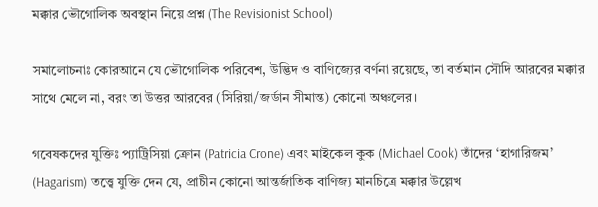মক্কার ভৌগোলিক অবস্থান নিয়ে প্রশ্ন (The Revisionist School)

সমালোচনাঃ কোরআনে যে ভৌগোলিক পরিবেশ, উদ্ভিদ ও বাণিজ্যের বর্ণনা রয়েছে, তা বর্তমান সৌদি আরবের মক্কার সাথে মেলে না, বরং তা উত্তর আরবের (সিরিয়া/জর্ডান সীমান্ত) কোনো অঞ্চলের।

গবেষকদের যুক্তিঃ প্যাট্রিসিয়া ক্রোন (Patricia Crone) এবং মাইকেল কুক (Michael Cook) তাঁদের ‘হাগারিজম’ (Hagarism) তত্ত্বে যুক্তি দেন যে, প্রাচীন কোনো আন্তর্জাতিক বাণিজ্য মানচিত্রে মক্কার উল্লেখ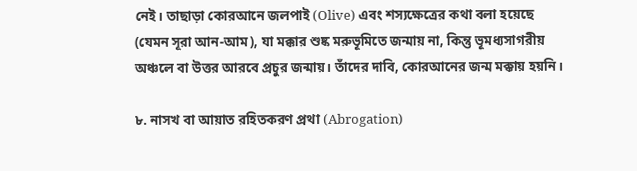নেই। তাছাড়া কোরআনে জলপাই (Olive) এবং শস্যক্ষেত্রের কথা বলা হয়েছে (যেমন সূরা আন-আম), যা মক্কার শুষ্ক মরুভূমিতে জন্মায় না, কিন্তু ভূমধ্যসাগরীয় অঞ্চলে বা উত্তর আরবে প্রচুর জন্মায়। তাঁদের দাবি, কোরআনের জন্ম মক্কায় হয়নি।

৮. নাসখ বা আয়াত রহিতকরণ প্রথা (Abrogation)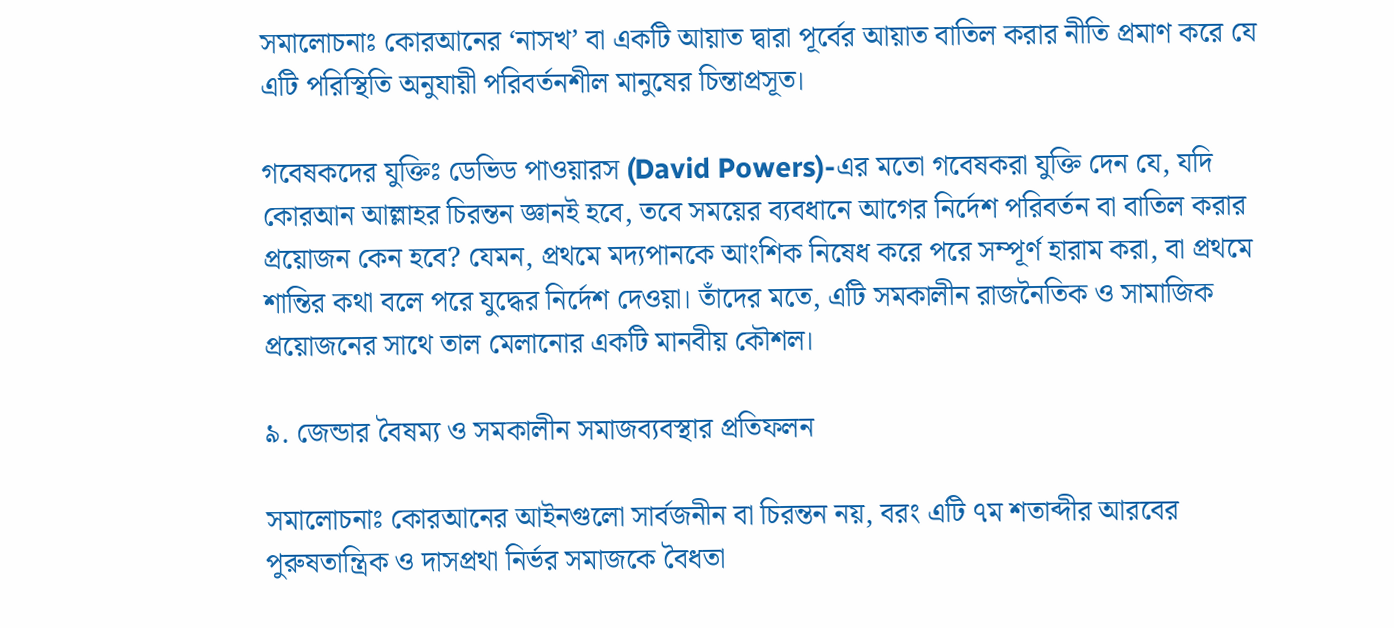সমালোচনাঃ কোরআনের ‘নাসখ’ বা একটি আয়াত দ্বারা পূর্বের আয়াত বাতিল করার নীতি প্রমাণ করে যে এটি পরিস্থিতি অনুযায়ী পরিবর্তনশীল মানুষের চিন্তাপ্রসূত।

গবেষকদের যুক্তিঃ ডেভিড পাওয়ারস (David Powers)-এর মতো গবেষকরা যুক্তি দেন যে, যদি কোরআন আল্লাহর চিরন্তন জ্ঞানই হবে, তবে সময়ের ব্যবধানে আগের নির্দেশ পরিবর্তন বা বাতিল করার প্রয়োজন কেন হবে? যেমন, প্রথমে মদ্যপানকে আংশিক নিষেধ করে পরে সম্পূর্ণ হারাম করা, বা প্রথমে শান্তির কথা বলে পরে যুদ্ধের নির্দেশ দেওয়া। তাঁদের মতে, এটি সমকালীন রাজনৈতিক ও সামাজিক প্রয়োজনের সাথে তাল মেলানোর একটি মানবীয় কৌশল।

৯. জেন্ডার বৈষম্য ও সমকালীন সমাজব্যবস্থার প্রতিফলন

সমালোচনাঃ কোরআনের আইনগুলো সার্বজনীন বা চিরন্তন নয়, বরং এটি ৭ম শতাব্দীর আরবের পুরুষতান্ত্রিক ও দাসপ্রথা নির্ভর সমাজকে বৈধতা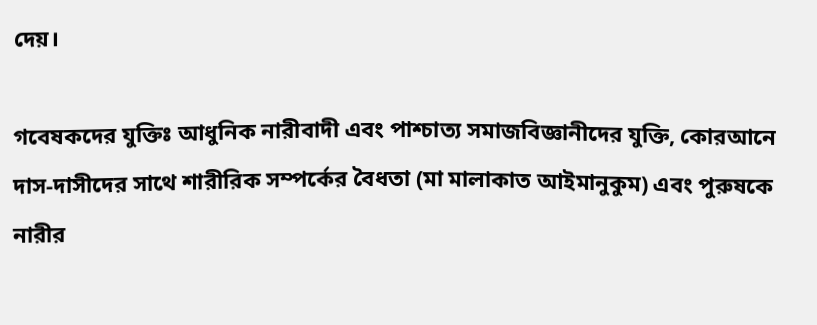দেয়।

গবেষকদের যুক্তিঃ আধুনিক নারীবাদী এবং পাশ্চাত্য সমাজবিজ্ঞানীদের যুক্তি, কোরআনে দাস-দাসীদের সাথে শারীরিক সম্পর্কের বৈধতা (মা মালাকাত আইমানুকুম) এবং পুরুষকে নারীর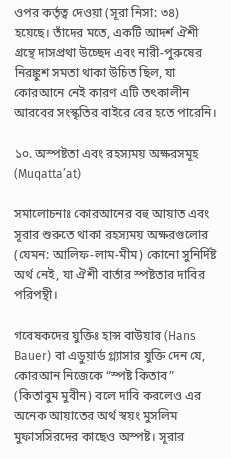ওপর কর্তৃত্ব দেওয়া (সূরা নিসা: ৩৪) হয়েছে। তাঁদের মতে, একটি আদর্শ ঐশী গ্রন্থে দাসপ্রথা উচ্ছেদ এবং নারী-পুরুষের নিরঙ্কুশ সমতা থাকা উচিত ছিল, যা কোরআনে নেই কারণ এটি তৎকালীন আরবের সংস্কৃতির বাইরে বের হতে পারেনি।

১০. অস্পষ্টতা এবং রহস্যময় অক্ষরসমূহ (Muqatta’at)

সমালোচনাঃ কোরআনের বহু আয়াত এবং সূরার শুরুতে থাকা রহস্যময় অক্ষরগুলোর (যেমন: আলিফ-লাম-মীম) কোনো সুনির্দিষ্ট অর্থ নেই, যা ঐশী বার্তার স্পষ্টতার দাবির পরিপন্থী।

গবেষকদের যুক্তিঃ হান্স বাউয়ার (Hans Bauer) বা এডুয়ার্ড গ্ল্যাসার যুক্তি দেন যে, কোরআন নিজেকে “স্পষ্ট কিতাব” (কিতাবুম মুবীন) বলে দাবি করলেও এর অনেক আয়াতের অর্থ স্বয়ং মুসলিম মুফাসসিরদের কাছেও অস্পষ্ট। সূরার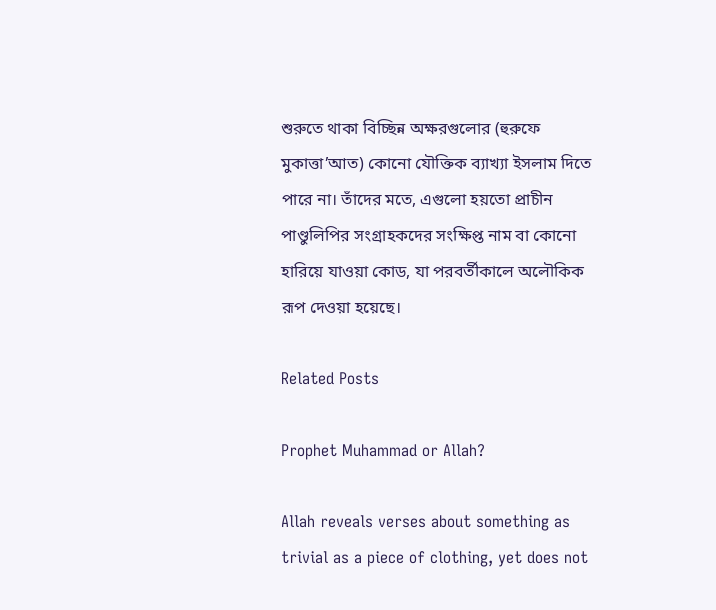শুরুতে থাকা বিচ্ছিন্ন অক্ষরগুলোর (হুরুফে মুকাত্তা’আত) কোনো যৌক্তিক ব্যাখ্যা ইসলাম দিতে পারে না। তাঁদের মতে, এগুলো হয়তো প্রাচীন পাণ্ডুলিপির সংগ্রাহকদের সংক্ষিপ্ত নাম বা কোনো হারিয়ে যাওয়া কোড, যা পরবর্তীকালে অলৌকিক রূপ দেওয়া হয়েছে।

Related Posts

Prophet Muhammad or Allah?

Allah reveals verses about something as trivial as a piece of clothing, yet does not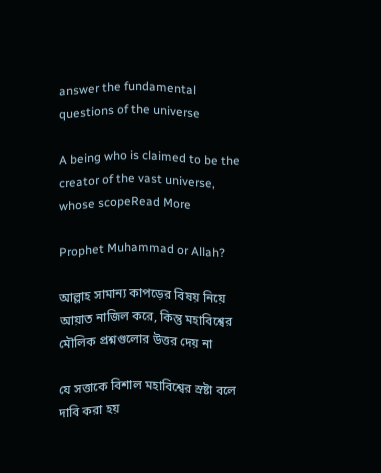answer the fundamental questions of the universe

A being who is claimed to be the creator of the vast universe, whose scopeRead More

Prophet Muhammad or Allah?

আল্লাহ সামান্য কাপড়ের বিষয় নিয়ে আয়াত নাজিল করে, কিন্তু মহাবিশ্বের মৌলিক প্রশ্নগুলোর উত্তর দেয় না

যে সত্তাকে বিশাল মহাবিশ্বের স্রষ্টা বলে দাবি করা হয়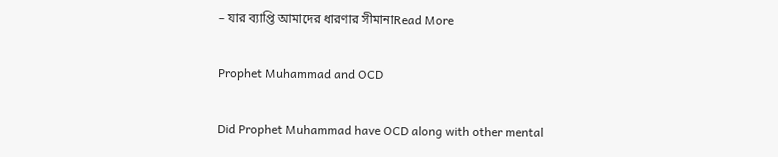– যার ব্যাপ্তি আমাদের ধারণার সীমানাRead More

Prophet Muhammad and OCD

Did Prophet Muhammad have OCD along with other mental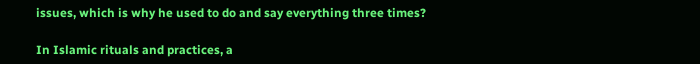issues, which is why he used to do and say everything three times?

In Islamic rituals and practices, a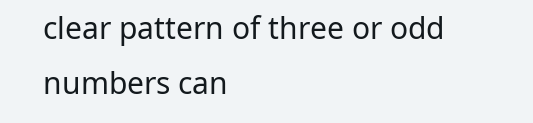clear pattern of three or odd numbers can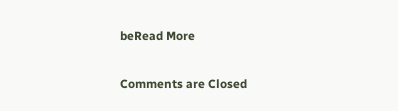beRead More

Comments are Closed